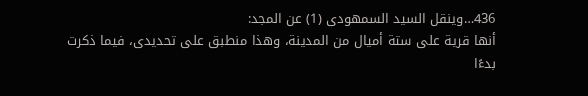436…وينقل السيد السمهودى (1) عن المجد:
أنها قرية على ستة أميال من المدينة، وهذا منطبق على تحديدى، فيما ذكرت بدءًا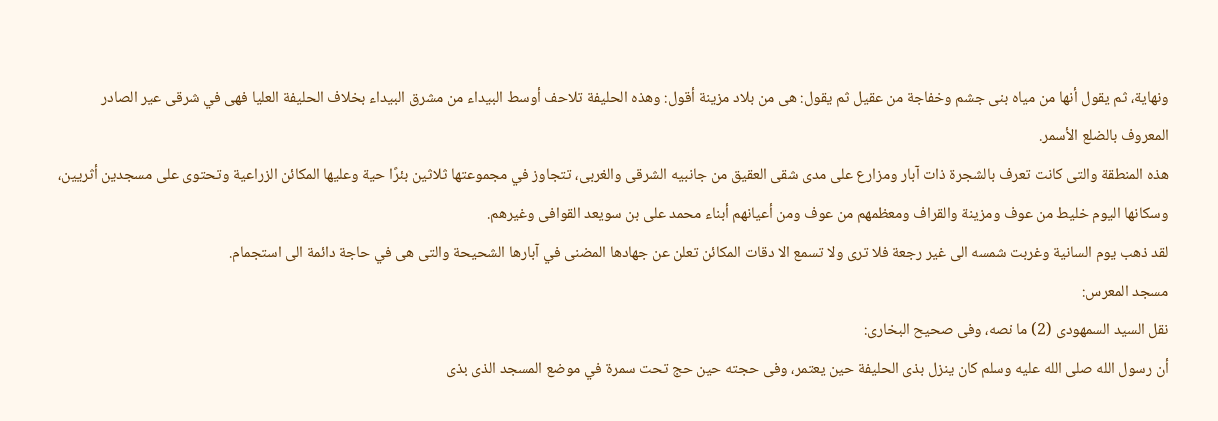ونهاية، ثم يقول أنها من مياه بنى جشم وخفاجة من عقيل ثم يقول: هى من بلاد مزينة أقول: وهذه الحليفة تلاحف أوسط البيداء من مشرق البيداء بخلاف الحليفة العليا فهى في شرقى عير الصادر المعروف بالضلع الأسمر.
هذه المنطقة والتى كانت تعرف بالشجرة ذات آبار ومزارع على مدى شقى العقيق من جانبيه الشرقى والغربى، تتجاوز في مجموعتها ثلاثين بئرًا حية وعليها المكائن الزراعية وتحتوى على مسجدين أثريين، وسكانها اليوم خليط من عوف ومزينة والقراف ومعظمهم من عوف ومن أعيانهم أبناء محمد على بن سويعد القوافى وغيرهم.
لقد ذهب يوم السانية وغربت شمسه الى غير رجعة فلا ترى ولا تسمع الا دقات المكائن تعلن عن جهادها المضنى في آبارها الشحيحة والتى هى في حاجة دائمة الى استجمام.
مسجد المعرس:
نقل السيد السمهودى (2) ما نصه، وفى صحيح البخارى:
أن رسول الله صلى الله عليه وسلم كان ينزل بذى الحليفة حين يعتمر، وفى حجته حين حج تحت سمرة في موضع المسجد الذى بذى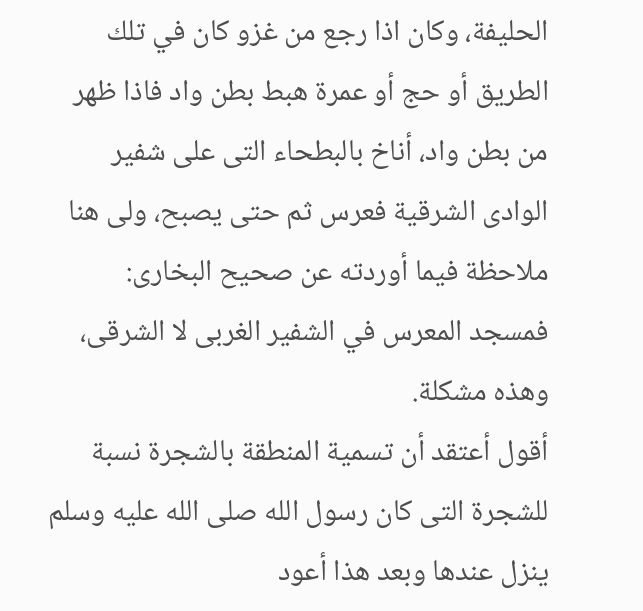الحليفة، وكان اذا رجع من غزو كان في تلك الطريق أو حج أو عمرة هبط بطن واد فاذا ظهر من بطن واد، أناخ بالبطحاء التى على شفير الوادى الشرقية فعرس ثم حتى يصبح، ولى هنا ملاحظة فيما أوردته عن صحيح البخارى:
فمسجد المعرس في الشفير الغربى لا الشرقى، وهذه مشكلة.
أقول أعتقد أن تسمية المنطقة بالشجرة نسبة للشجرة التى كان رسول الله صلى الله عليه وسلم ينزل عندها وبعد هذا أعود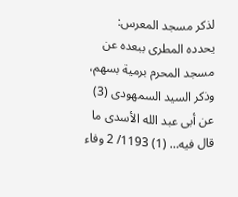لذكر مسجد المعرس:
يحدده المطرى ببعده عن مسجد المحرم برمية بسهم، وذكر السيد السمهودى (3) عن أبى عبد الله الأسدى ما قال فيه… (1) 1193/ 2 وفاء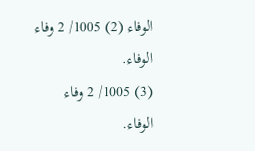الوفاء (2) 1005/ 2 وفاء الوفاء.
(3) 1005/ 2 وفاء الوفاء.